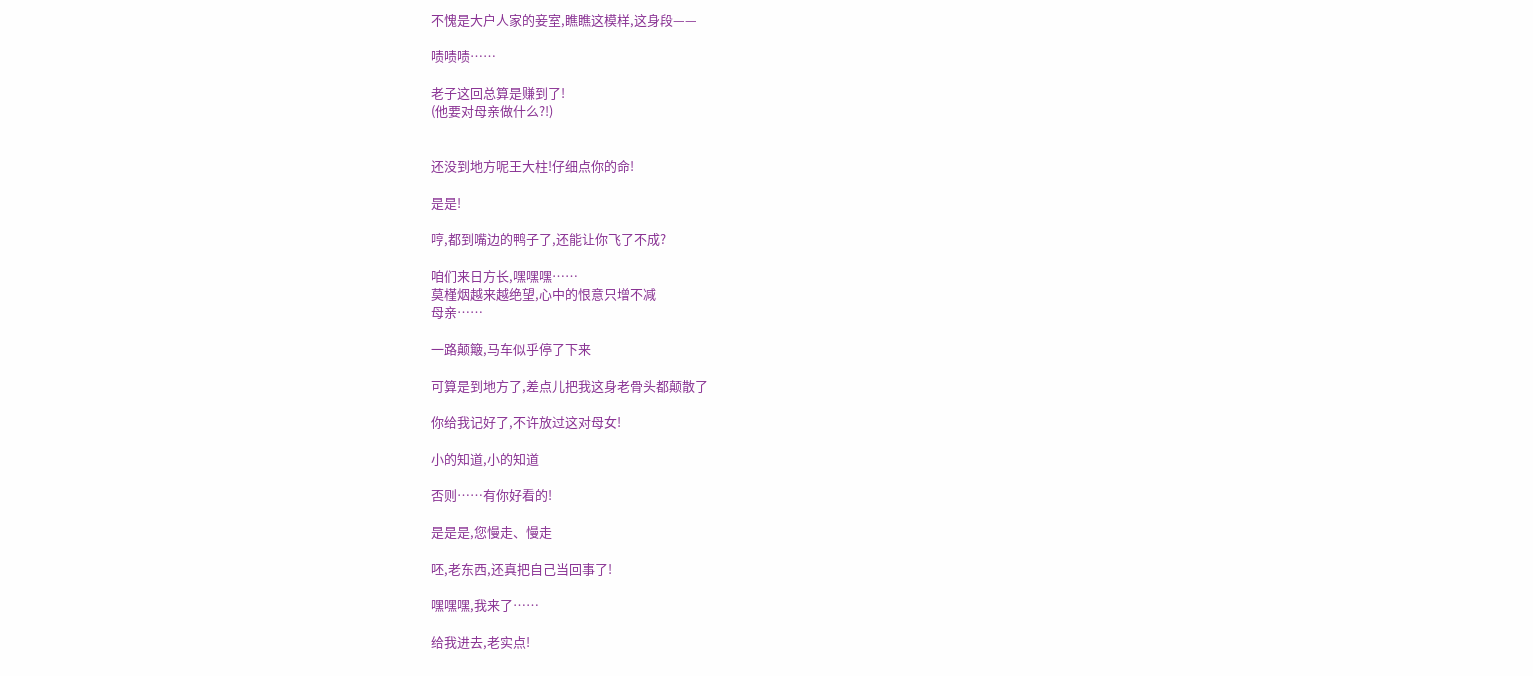不愧是大户人家的妾室,瞧瞧这模样,这身段——

啧啧啧……

老子这回总算是赚到了!
(他要对母亲做什么?!)


还没到地方呢王大柱!仔细点你的命!

是是!

哼,都到嘴边的鸭子了,还能让你飞了不成?

咱们来日方长,嘿嘿嘿……
莫槿烟越来越绝望,心中的恨意只增不减
母亲……

一路颠簸,马车似乎停了下来

可算是到地方了,差点儿把我这身老骨头都颠散了

你给我记好了,不许放过这对母女!

小的知道,小的知道

否则……有你好看的!

是是是,您慢走、慢走

呸,老东西,还真把自己当回事了!

嘿嘿嘿,我来了……

给我进去,老实点!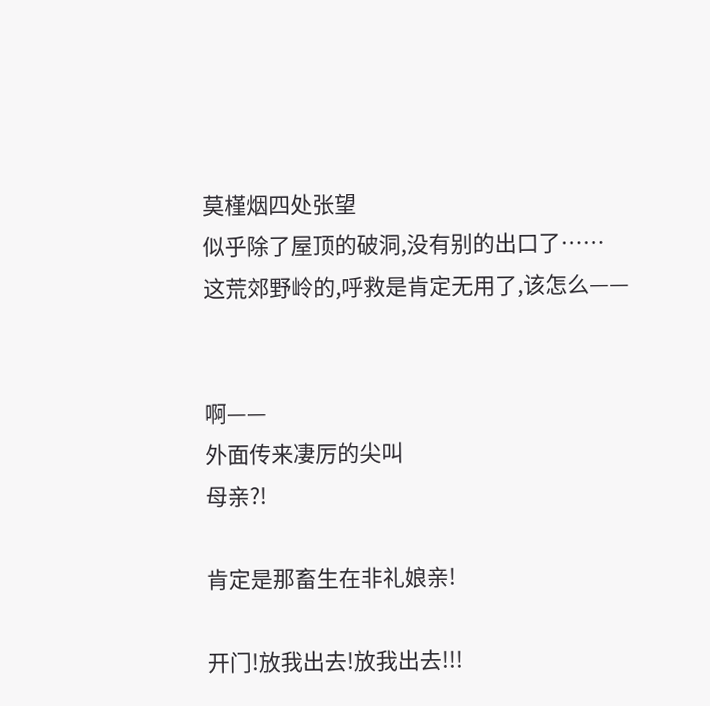莫槿烟四处张望
似乎除了屋顶的破洞,没有别的出口了……
这荒郊野岭的,呼救是肯定无用了,该怎么——


啊——
外面传来凄厉的尖叫
母亲?!

肯定是那畜生在非礼娘亲!

开门!放我出去!放我出去!!!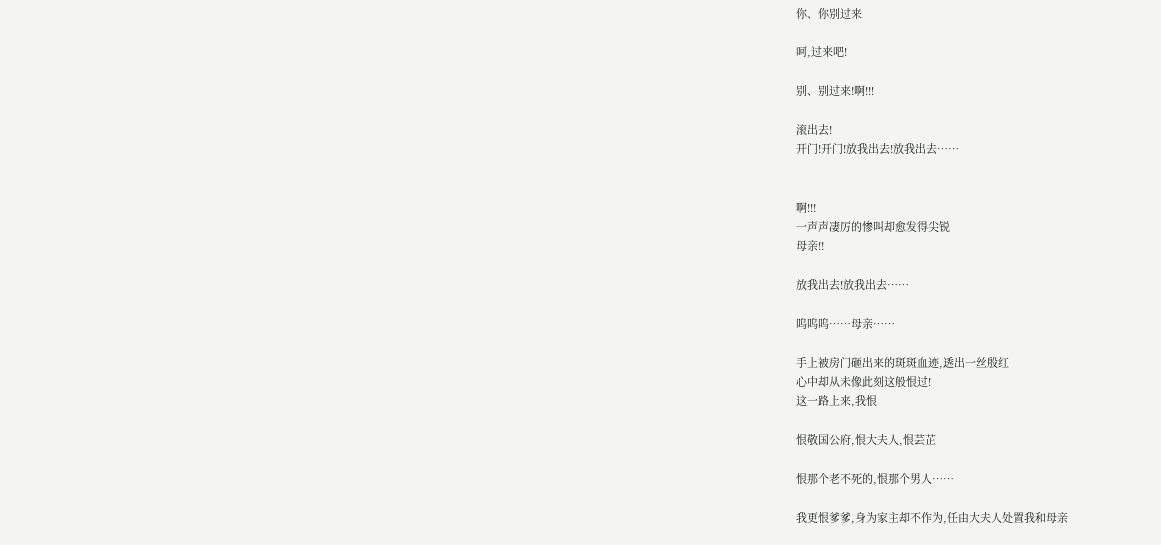你、你别过来

呵,过来吧!

别、别过来!啊!!!

滚出去!
开门!开门!放我出去!放我出去……


啊!!!
一声声凄厉的惨叫却愈发得尖锐
母亲!!

放我出去!放我出去……

呜呜呜……母亲……

手上被房门砸出来的斑斑血迹,透出一丝殷红
心中却从未像此刻这般恨过!
这一路上来,我恨

恨敬国公府,恨大夫人,恨芸芷

恨那个老不死的,恨那个男人……

我更恨爹爹,身为家主却不作为,任由大夫人处置我和母亲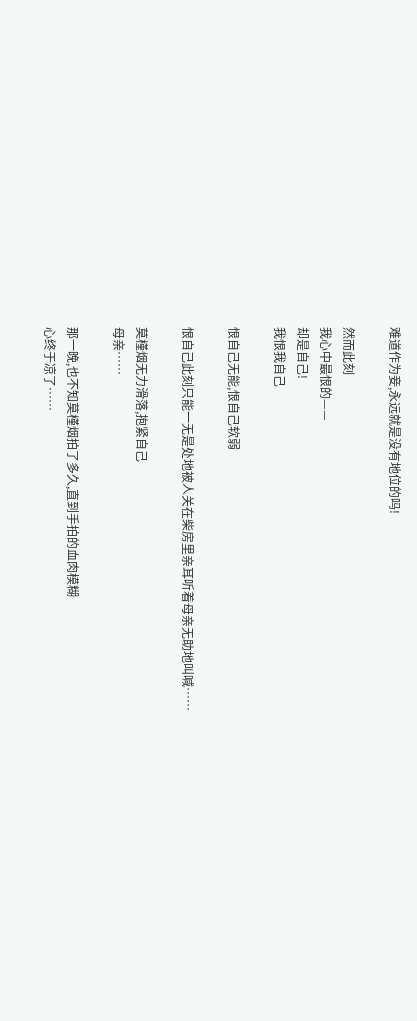难道作为妾,永远就是没有地位的吗!

然而此刻
我心中最恨的——
却是自己!
我恨我自己

恨自己无能,恨自己软弱

恨自己此刻只能一无是处地被人关在柴房里亲耳听着母亲无助地叫喊……

莫槿烟无力滑落,抱紧自己
母亲……

那一晚,也不知莫槿烟拍了多久,直到手拍的血肉模糊
心终于凉了……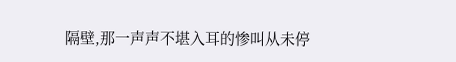隔壁,那一声声不堪入耳的惨叫从未停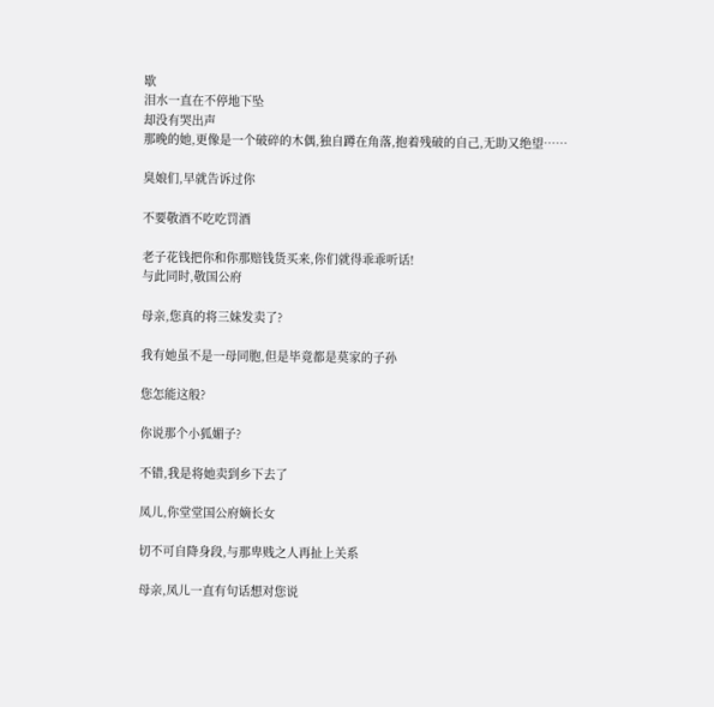歇
泪水一直在不停地下坠
却没有哭出声
那晚的她,更像是一个破碎的木偶,独自蹲在角落,抱着残破的自己,无助又绝望……

臭娘们,早就告诉过你

不要敬酒不吃吃罚酒

老子花钱把你和你那赔钱货买来,你们就得乖乖听话!
与此同时,敬国公府

母亲,您真的将三妹发卖了?

我有她虽不是一母同胞,但是毕竟都是莫家的子孙

您怎能这般?

你说那个小狐媚子?

不错,我是将她卖到乡下去了

凤儿,你堂堂国公府嫡长女

切不可自降身段,与那卑贱之人再扯上关系

母亲,凤儿一直有句话想对您说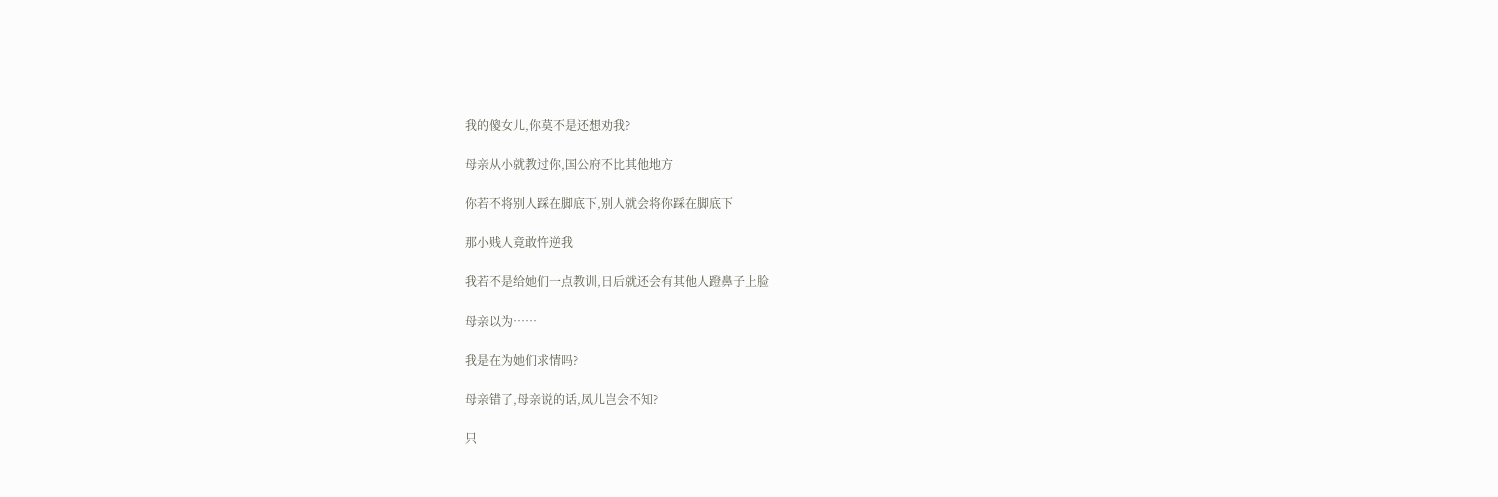我的傻女儿,你莫不是还想劝我?

母亲从小就教过你,国公府不比其他地方

你若不将别人踩在脚底下,别人就会将你踩在脚底下

那小贱人竟敢忤逆我

我若不是给她们一点教训,日后就还会有其他人蹬鼻子上脸

母亲以为……

我是在为她们求情吗?

母亲错了,母亲说的话,凤儿岂会不知?

只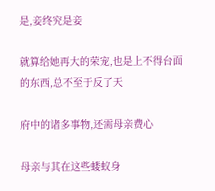是,妾终究是妾

就算给她再大的荣宠,也是上不得台面的东西,总不至于反了天

府中的诸多事物,还需母亲费心

母亲与其在这些蝼蚁身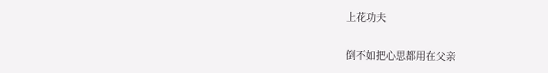上花功夫

倒不如把心思都用在父亲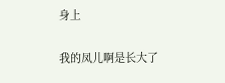身上

我的凤儿啊是长大了